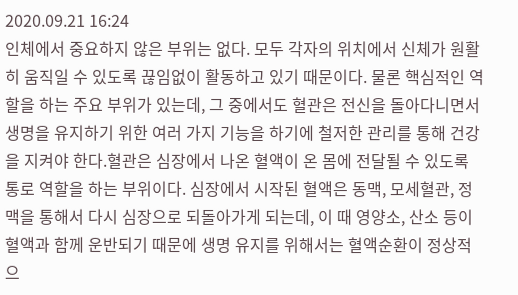2020.09.21 16:24
인체에서 중요하지 않은 부위는 없다. 모두 각자의 위치에서 신체가 원활히 움직일 수 있도록 끊임없이 활동하고 있기 때문이다. 물론 핵심적인 역할을 하는 주요 부위가 있는데, 그 중에서도 혈관은 전신을 돌아다니면서 생명을 유지하기 위한 여러 가지 기능을 하기에 철저한 관리를 통해 건강을 지켜야 한다.혈관은 심장에서 나온 혈액이 온 몸에 전달될 수 있도록 통로 역할을 하는 부위이다. 심장에서 시작된 혈액은 동맥, 모세혈관, 정맥을 통해서 다시 심장으로 되돌아가게 되는데, 이 때 영양소, 산소 등이 혈액과 함께 운반되기 때문에 생명 유지를 위해서는 혈액순환이 정상적으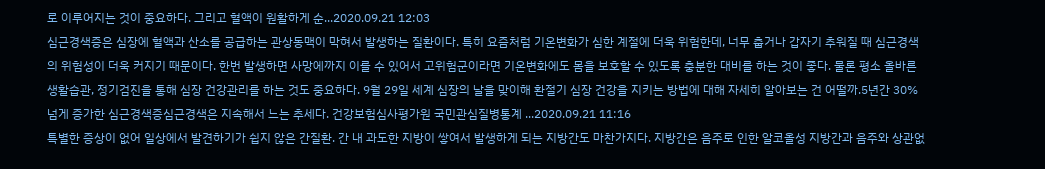로 이루어지는 것이 중요하다. 그리고 혈액이 원활하게 순...2020.09.21 12:03
심근경색증은 심장에 혈액과 산소를 공급하는 관상동맥이 막혀서 발생하는 질환이다. 특히 요즘처럼 기온변화가 심한 계절에 더욱 위험한데, 너무 춥거나 갑자기 추워질 때 심근경색의 위험성이 더욱 커지기 때문이다. 한번 발생하면 사망에까지 이를 수 있어서 고위험군이라면 기온변화에도 몸을 보호할 수 있도록 충분한 대비를 하는 것이 좋다. 물론 평소 올바른 생활습관, 정기검진을 통해 심장 건강관리를 하는 것도 중요하다. 9월 29일 세계 심장의 날을 맞이해 환절기 심장 건강을 지키는 방법에 대해 자세히 알아보는 건 어떨까.5년간 30% 넘게 증가한 심근경색증심근경색은 지속해서 느는 추세다. 건강보험심사평가원 국민관심질병통계 ...2020.09.21 11:16
특별한 증상이 없어 일상에서 발견하기가 쉽지 않은 간질환. 간 내 과도한 지방이 쌓여서 발생하게 되는 지방간도 마찬가지다. 지방간은 음주로 인한 알코올성 지방간과 음주와 상관없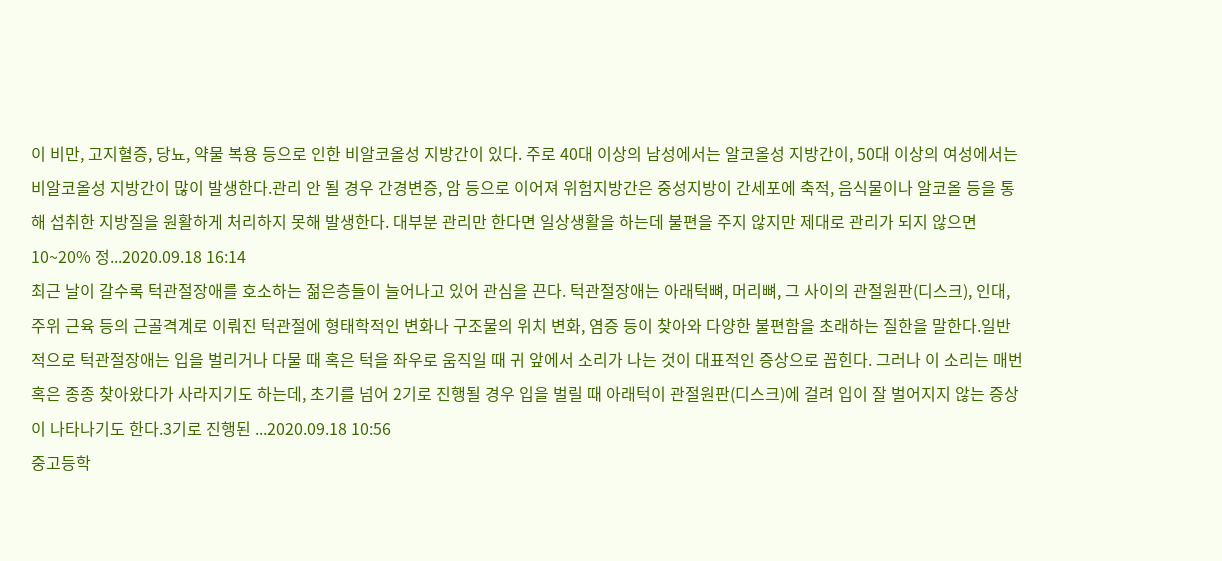이 비만, 고지혈증, 당뇨, 약물 복용 등으로 인한 비알코올성 지방간이 있다. 주로 40대 이상의 남성에서는 알코올성 지방간이, 50대 이상의 여성에서는 비알코올성 지방간이 많이 발생한다.관리 안 될 경우 간경변증, 암 등으로 이어져 위험지방간은 중성지방이 간세포에 축적, 음식물이나 알코올 등을 통해 섭취한 지방질을 원활하게 처리하지 못해 발생한다. 대부분 관리만 한다면 일상생활을 하는데 불편을 주지 않지만 제대로 관리가 되지 않으면 10~20% 정...2020.09.18 16:14
최근 날이 갈수록 턱관절장애를 호소하는 젊은층들이 늘어나고 있어 관심을 끈다. 턱관절장애는 아래턱뼈, 머리뼈, 그 사이의 관절원판(디스크), 인대, 주위 근육 등의 근골격계로 이뤄진 턱관절에 형태학적인 변화나 구조물의 위치 변화, 염증 등이 찾아와 다양한 불편함을 초래하는 질한을 말한다.일반적으로 턱관절장애는 입을 벌리거나 다물 때 혹은 턱을 좌우로 움직일 때 귀 앞에서 소리가 나는 것이 대표적인 증상으로 꼽힌다. 그러나 이 소리는 매번 혹은 종종 찾아왔다가 사라지기도 하는데, 초기를 넘어 2기로 진행될 경우 입을 벌릴 때 아래턱이 관절원판(디스크)에 걸려 입이 잘 벌어지지 않는 증상이 나타나기도 한다.3기로 진행된 ...2020.09.18 10:56
중고등학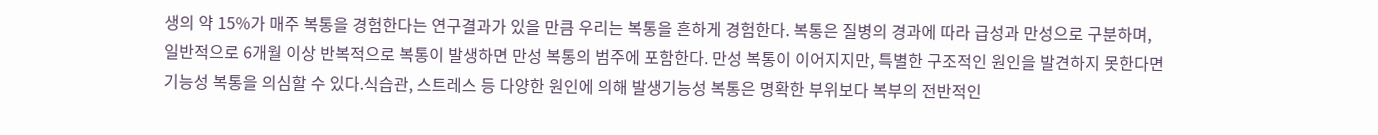생의 약 15%가 매주 복통을 경험한다는 연구결과가 있을 만큼 우리는 복통을 흔하게 경험한다. 복통은 질병의 경과에 따라 급성과 만성으로 구분하며, 일반적으로 6개월 이상 반복적으로 복통이 발생하면 만성 복통의 범주에 포함한다. 만성 복통이 이어지지만, 특별한 구조적인 원인을 발견하지 못한다면 기능성 복통을 의심할 수 있다.식습관, 스트레스 등 다양한 원인에 의해 발생기능성 복통은 명확한 부위보다 복부의 전반적인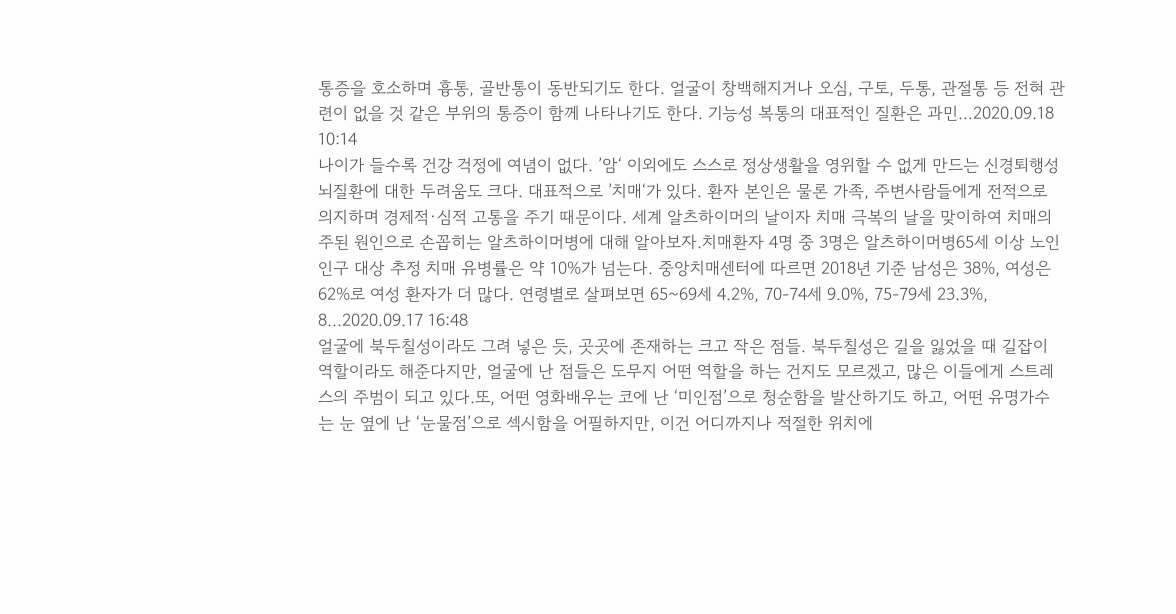통증을 호소하며 흉통, 골반통이 동반되기도 한다. 얼굴이 창백해지거나 오심, 구토, 두통, 관절통 등 전혀 관련이 없을 것 같은 부위의 통증이 함께 나타나기도 한다. 기능성 복통의 대표적인 질환은 과민...2020.09.18 10:14
나이가 들수록 건강 걱정에 여념이 없다. ’암‘ 이외에도 스스로 정상생활을 영위할 수 없게 만드는 신경퇴행성 뇌질환에 대한 두려움도 크다. 대표적으로 ’치매‘가 있다. 환자 본인은 물론 가족, 주변사람들에게 전적으로 의지하며 경제적·심적 고통을 주기 때문이다. 세계 알츠하이머의 날이자 치매 극복의 날을 맞이하여 치매의 주된 원인으로 손꼽히는 알츠하이머병에 대해 알아보자.치매환자 4명 중 3명은 알츠하이머병65세 이상 노인인구 대상 추정 치매 유병률은 약 10%가 넘는다. 중앙치매센터에 따르면 2018년 기준 남성은 38%, 여성은 62%로 여성 환자가 더 많다. 연령별로 살펴보면 65~69세 4.2%, 70-74세 9.0%, 75-79세 23.3%, 8...2020.09.17 16:48
얼굴에 북두칠성이라도 그려 넣은 듯, 곳곳에 존재하는 크고 작은 점들. 북두칠성은 길을 잃었을 때 길잡이 역할이라도 해준다지만, 얼굴에 난 점들은 도무지 어떤 역할을 하는 건지도 모르겠고, 많은 이들에게 스트레스의 주범이 되고 있다.또, 어떤 영화배우는 코에 난 ‘미인점’으로 청순함을 발산하기도 하고, 어떤 유명가수는 눈 옆에 난 ‘눈물점’으로 섹시함을 어필하지만, 이건 어디까지나 적절한 위치에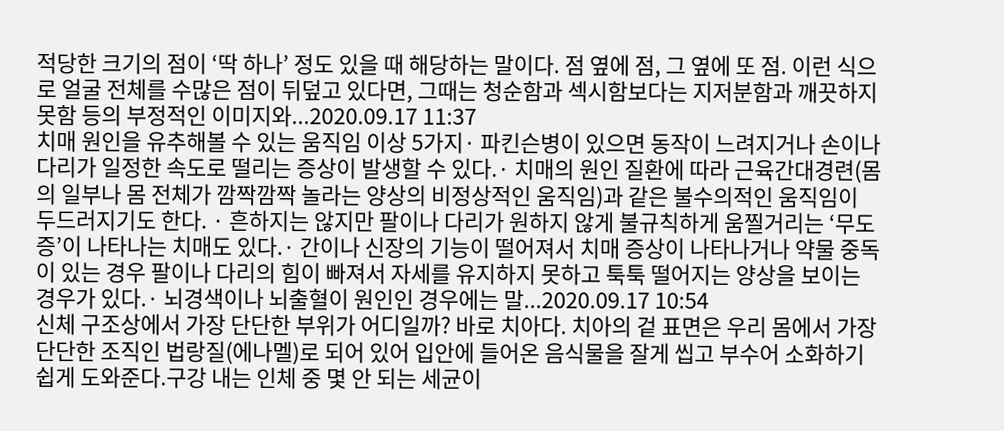적당한 크기의 점이 ‘딱 하나’ 정도 있을 때 해당하는 말이다. 점 옆에 점, 그 옆에 또 점. 이런 식으로 얼굴 전체를 수많은 점이 뒤덮고 있다면, 그때는 청순함과 섹시함보다는 지저분함과 깨끗하지 못함 등의 부정적인 이미지와...2020.09.17 11:37
치매 원인을 유추해볼 수 있는 움직임 이상 5가지· 파킨슨병이 있으면 동작이 느려지거나 손이나 다리가 일정한 속도로 떨리는 증상이 발생할 수 있다.· 치매의 원인 질환에 따라 근육간대경련(몸의 일부나 몸 전체가 깜짝깜짝 놀라는 양상의 비정상적인 움직임)과 같은 불수의적인 움직임이 두드러지기도 한다. · 흔하지는 않지만 팔이나 다리가 원하지 않게 불규칙하게 움찔거리는 ‘무도증’이 나타나는 치매도 있다.· 간이나 신장의 기능이 떨어져서 치매 증상이 나타나거나 약물 중독이 있는 경우 팔이나 다리의 힘이 빠져서 자세를 유지하지 못하고 툭툭 떨어지는 양상을 보이는 경우가 있다.· 뇌경색이나 뇌출혈이 원인인 경우에는 말...2020.09.17 10:54
신체 구조상에서 가장 단단한 부위가 어디일까? 바로 치아다. 치아의 겉 표면은 우리 몸에서 가장 단단한 조직인 법랑질(에나멜)로 되어 있어 입안에 들어온 음식물을 잘게 씹고 부수어 소화하기 쉽게 도와준다.구강 내는 인체 중 몇 안 되는 세균이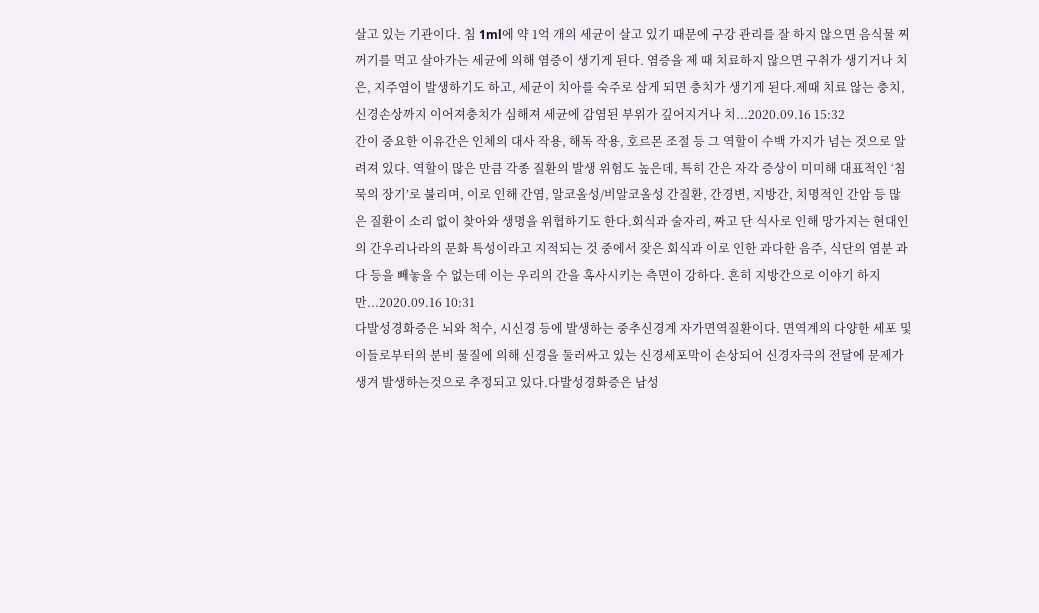살고 있는 기관이다. 침 1ml에 약 1억 개의 세균이 살고 있기 때문에 구강 관리를 잘 하지 않으면 음식물 찌꺼기를 먹고 살아가는 세균에 의해 염증이 생기게 된다. 염증을 제 때 치료하지 않으면 구취가 생기거나 치은, 지주염이 발생하기도 하고, 세균이 치아를 숙주로 삼게 되면 충치가 생기게 된다.제때 치료 않는 충치, 신경손상까지 이어져충치가 심해져 세균에 감염된 부위가 깊어지거나 치...2020.09.16 15:32
간이 중요한 이유간은 인체의 대사 작용, 해독 작용, 호르몬 조절 등 그 역할이 수백 가지가 넘는 것으로 알려져 있다. 역할이 많은 만큼 각종 질환의 발생 위험도 높은데, 특히 간은 자각 증상이 미미해 대표적인 ‘침묵의 장기’로 불리며, 이로 인해 간염, 알코올성/비알코올성 간질환, 간경변, 지방간, 치명적인 간암 등 많은 질환이 소리 없이 찾아와 생명을 위협하기도 한다.회식과 술자리, 짜고 단 식사로 인해 망가지는 현대인의 간우리나라의 문화 특성이라고 지적되는 것 중에서 잦은 회식과 이로 인한 과다한 음주, 식단의 염분 과다 등을 빼놓을 수 없는데 이는 우리의 간을 혹사시키는 측면이 강하다. 흔히 지방간으로 이야기 하지만...2020.09.16 10:31
다발성경화증은 뇌와 척수, 시신경 등에 발생하는 중추신경계 자가면역질환이다. 면역계의 다양한 세포 및 이들로부터의 분비 물질에 의해 신경을 둘러싸고 있는 신경세포막이 손상되어 신경자극의 전달에 문제가 생겨 발생하는것으로 추정되고 있다.다발성경화증은 남성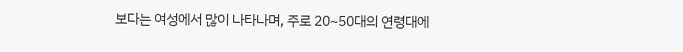보다는 여성에서 많이 나타나며, 주로 20~50대의 연령대에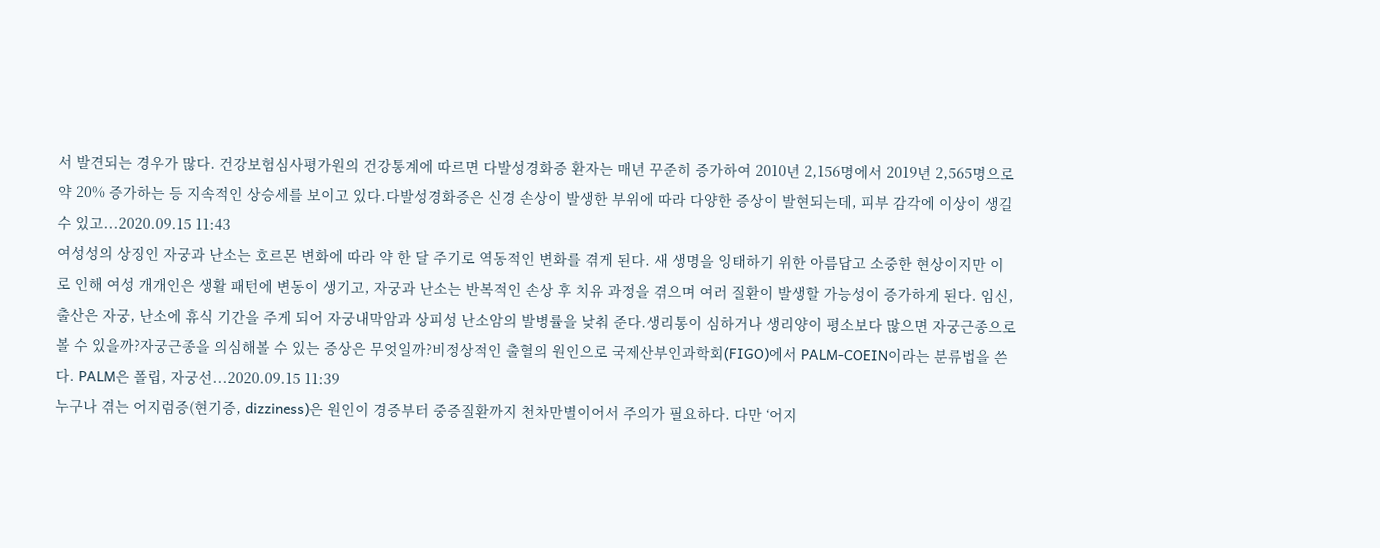서 발견되는 경우가 많다. 건강보험심사평가원의 건강통계에 따르면 다발성경화증 환자는 매년 꾸준히 증가하여 2010년 2,156명에서 2019년 2,565명으로 약 20% 증가하는 등 지속적인 상승세를 보이고 있다.다발성경화증은 신경 손상이 발생한 부위에 따라 다양한 증상이 발현되는데, 피부 감각에 이상이 생길 수 있고...2020.09.15 11:43
여성성의 상징인 자궁과 난소는 호르몬 변화에 따라 약 한 달 주기로 역동적인 변화를 겪게 된다. 새 생명을 잉태하기 위한 아름답고 소중한 현상이지만 이로 인해 여성 개개인은 생활 패턴에 변동이 생기고, 자궁과 난소는 반복적인 손상 후 치유 과정을 겪으며 여러 질환이 발생할 가능성이 증가하게 된다. 임신, 출산은 자궁, 난소에 휴식 기간을 주게 되어 자궁내막암과 상피성 난소암의 발병률을 낮춰 준다.생리통이 심하거나 생리양이 평소보다 많으면 자궁근종으로 볼 수 있을까?자궁근종을 의심해볼 수 있는 증상은 무엇일까?비정상적인 출혈의 원인으로 국제산부인과학회(FIGO)에서 PALM-COEIN이라는 분류법을 쓴다. PALM은 폴립, 자궁선...2020.09.15 11:39
누구나 겪는 어지럼증(현기증, dizziness)은 원인이 경증부터 중증질환까지 천차만별이어서 주의가 필요하다. 다만 ‘어지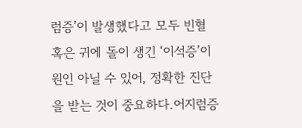럼증’이 발생했다고 모두 빈혈 혹은 귀에 돌이 생긴 ‘이석증’이 원인 아닐 수 있어, 정확한 진단을 받는 것이 중요하다.어지럼증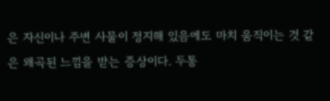은 자신이나 주변 사물이 정지해 있음에도 마치 움직이는 것 같은 왜곡된 느낌을 받는 증상이다. 두통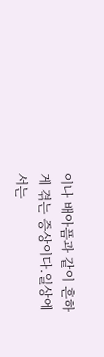이나 배아픔과 같이 흔하게 겪는 증상이다.일상에서는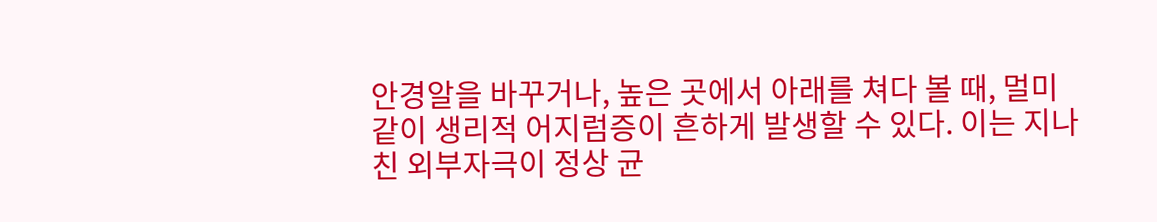안경알을 바꾸거나, 높은 곳에서 아래를 쳐다 볼 때, 멀미 같이 생리적 어지럼증이 흔하게 발생할 수 있다. 이는 지나친 외부자극이 정상 균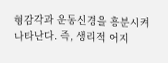형감각과 운동신경을 흥분시켜 나타난다. 즉, 생리적 어지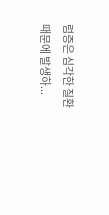럼증은 심각한 질환 때문에 발생하...